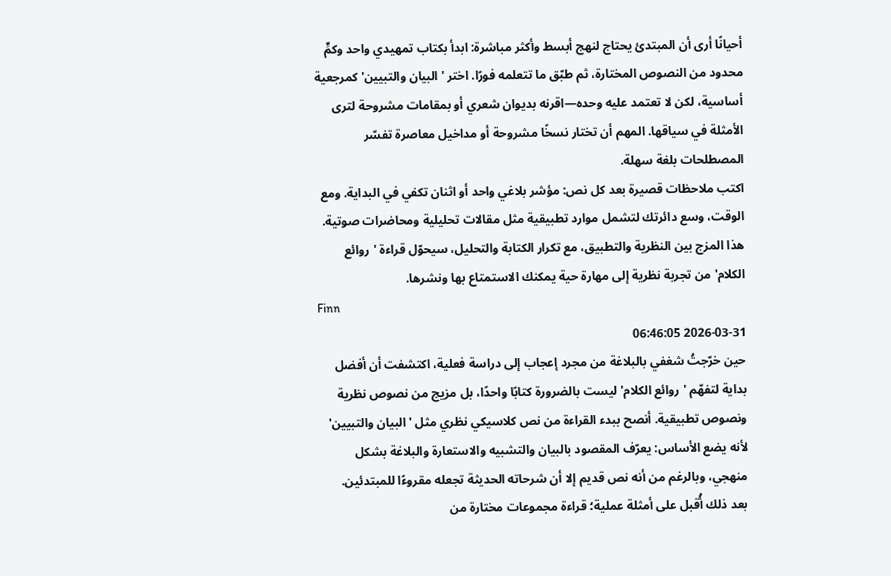أحيانًا أرى أن المبتدئ يحتاج لنهج أبسط وأكثر مباشرة: ابدأ بكتاب تمهيدي واحد وكمٍّ محدود من النصوص المختارة، ثم طبّق ما تتعلمه فورًا. اختر 'البيان والتبيين' كمرجعية أساسية، لكن لا تعتمد عليه وحده—اقرنه بديوان شعري أو بمقامات مشروحة لترى الأمثلة في سياقها. المهم أن تختار نسخًا مشروحة أو مداخيل معاصرة تفسّر المصطلحات بلغة سهلة.
اكتب ملاحظات قصيرة بعد كل نص: مؤشر بلاغي واحد أو اثنان تكفي في البداية. ومع الوقت، وسع دائرتك لتشمل موارد تطبيقية مثل مقالات تحليلية ومحاضرات صوتية. هذا المزج بين النظرية والتطبيق، مع تكرار الكتابة والتحليل، سيحوّل قراءة 'روائع الكلام' من تجربة نظرية إلى مهارة حية يمكنك الاستمتاع بها ونشرها.
Finn
2026-03-31 06:46:05
حين خرّجتُ شغفي بالبلاغة من مجرد إعجاب إلى دراسة فعلية، اكتشفت أن أفضل بداية لتفهّم 'روائع الكلام' ليست بالضرورة كتابًا واحدًا، بل مزيج من نصوص نظرية ونصوص تطبيقية. أنصح ببدء القراءة من نص كلاسيكي نظري مثل 'البيان والتبيين' لأنه يضع الأساس: يعرّف المقصود بالبيان والتشبيه والاستعارة والبلاغة بشكل منهجي، وبالرغم من أنه نص قديم إلا أن شرحاته الحديثة تجعله مقروءًا للمبتدئين.
بعد ذلك أُقبل على أمثلة عملية؛ قراءة مجموعات مختارة من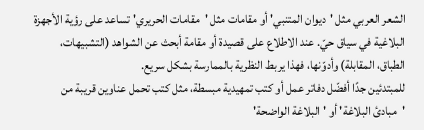الشعر العربي مثل 'ديوان المتنبي' أو مقامات مثل 'مقامات الحريري' تساعد على رؤية الأجهزة البلاغية في سياق حيّ. عند الاطلاع على قصيدة أو مقامة أبحث عن الشواهد (التشبيهات، الطباق، المقابلة) وأدوّنها، فهذا يربط النظرية بالممارسة بشكل سريع.
للمبتدئين جدًا أفضّل دفاتر عمل أو كتب تمهيدية مبسطة، مثل كتب تحمل عناوين قريبة من 'مبادئ البلاغة' أو 'البلاغة الواضحة'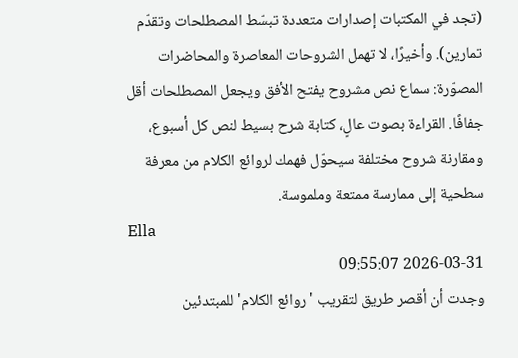(تجد في المكتبات إصدارات متعددة تبسّط المصطلحات وتقدّم تمارين). وأخيرًا، لا تهمل الشروحات المعاصرة والمحاضرات المصوّرة: سماع نص مشروح يفتح الأفق ويجعل المصطلحات أقل جفافًا. القراءة بصوت عالٍ، كتابة شرح بسيط لنص كل أسبوع، ومقارنة شروح مختلفة سيحوّل فهمك لروائع الكلام من معرفة سطحية إلى ممارسة ممتعة وملموسة.
Ella
2026-03-31 09:55:07
وجدت أن أقصر طريق لتقريب 'روائع الكلام' للمبتدئين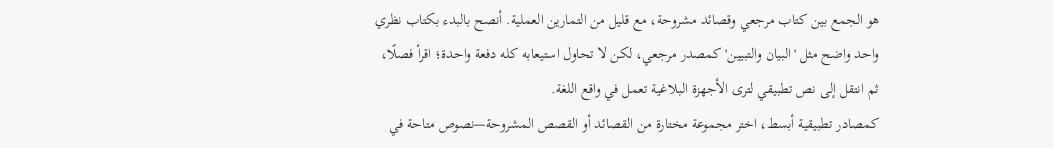هو الجمع بين كتاب مرجعي وقصائد مشروحة، مع قليل من التمارين العملية. أنصح بالبدء بكتاب نظري واحد واضح مثل 'البيان والتبيين' كمصدر مرجعي، لكن لا تحاول استيعابه كله دفعة واحدة؛ اقرأ فصلًا، ثم انتقل إلى نص تطبيقي لترى الأجهزة البلاغية تعمل في واقع اللغة.
كمصادر تطبيقية أبسط، اختر مجموعة مختارة من القصائد أو القصص المشروحة—نصوص متاحة في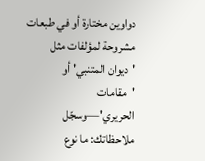دواوين مختارة أو في طبعات مشروحة لمؤلفات مثل 'ديوان المتنبي' أو 'مقامات الحريري'—وسجّل ملاحظاتك: ما نوع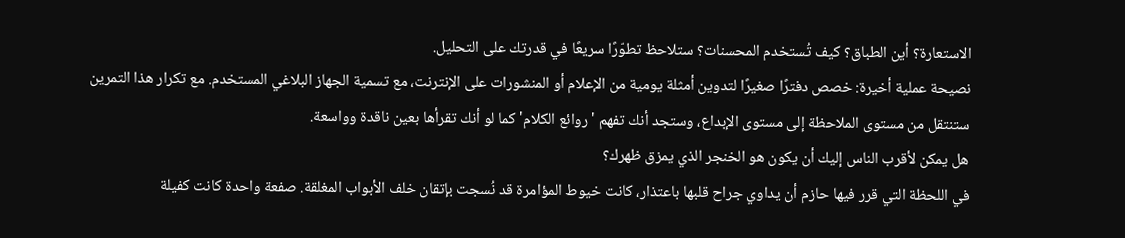الاستعارة؟ أين الطباق؟ كيف تُستخدم المحسنات؟ ستلاحظ تطوّرًا سريعًا في قدرتك على التحليل.
نصيحة عملية أخيرة: خصص دفترًا صغيرًا لتدوين أمثلة يومية من الإعلام أو المنشورات على الإنترنت، مع تسمية الجهاز البلاغي المستخدم. مع تكرار هذا التمرين ستنتقل من مستوى الملاحظة إلى مستوى الإبداع، وستجد أنك تفهم 'روائع الكلام' كما لو أنك تقرأها بعين ناقدة وواسعة.
هل يمكن لأقرب الناس إليك أن يكون هو الخنجر الذي يمزق ظهرك؟
في اللحظة التي قرر فيها حازم أن يداوي جراح قلبها باعتذار، كانت خيوط المؤامرة قد نُسجت بإتقان خلف الأبواب المغلقة. صفعة واحدة كانت كفيلة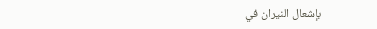بإشعال النيران في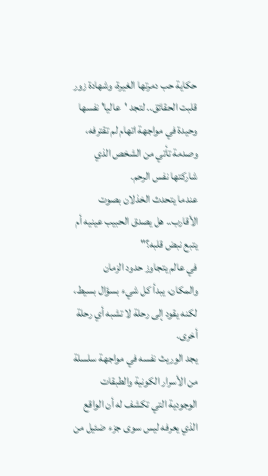حكاية حب دمرتها الغيرة، وشهادة زور قلبت الحقائق.. لتجد 'عاليا' نفسها وحيدة في مواجهة اتهام لم تقترفه، وصدمة تأتي من الشخص الذي شاركتها نفس الرحم.
عندما يتحدث الخذلان بصوت الأقارب.. هل يصدق الحبيب عينيه أم يتبع نبض قلبه؟"
في عالم يتجاوز حدود الزمان والمكان، يبدأ كل شيء بسؤال بسيط، لكنه يقود إلى رحلة لا تشبه أي رحلة أخرى.
يجد الوريث نفسه في مواجهة سلسلة من الأسرار الكونية والطبقات الوجودية التي تكشف له أن الواقع الذي يعرفه ليس سوى جزء ضئيل من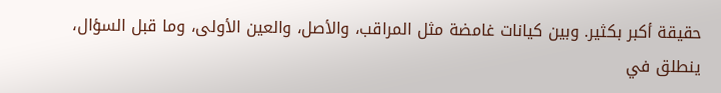حقيقة أكبر بكثير. وبين كيانات غامضة مثل المراقب، والأصل، والعين الأولى، وما قبل السؤال، ينطلق في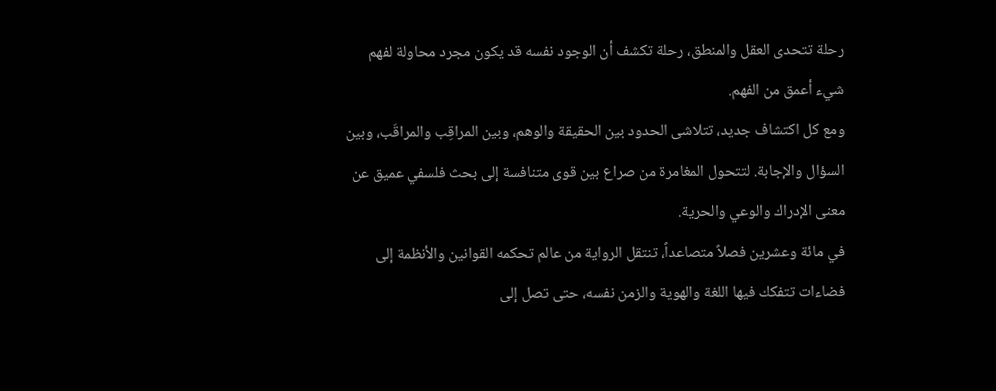رحلة تتحدى العقل والمنطق، رحلة تكشف أن الوجود نفسه قد يكون مجرد محاولة لفهم شيء أعمق من الفهم.
ومع كل اكتشاف جديد، تتلاشى الحدود بين الحقيقة والوهم، وبين المراقِب والمراقَب، وبين السؤال والإجابة. لتتحول المغامرة من صراع بين قوى متنافسة إلى بحث فلسفي عميق عن معنى الإدراك والوعي والحرية.
في مائة وعشرين فصلاً متصاعداً، تنتقل الرواية من عالم تحكمه القوانين والأنظمة إلى فضاءات تتفكك فيها اللغة والهوية والزمن نفسه، حتى تصل إلى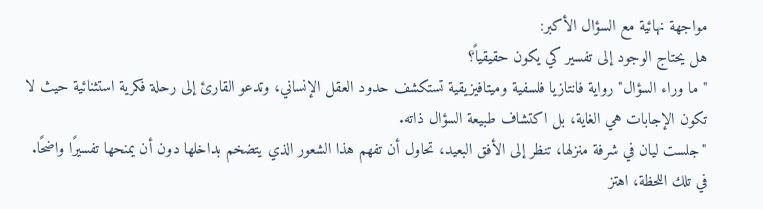مواجهة نهائية مع السؤال الأكبر:
هل يحتاج الوجود إلى تفسير كي يكون حقيقياً؟
"ما وراء السؤال" رواية فانتازيا فلسفية وميتافيزيقية تستكشف حدود العقل الإنساني، وتدعو القارئ إلى رحلة فكرية استثنائية حيث لا تكون الإجابات هي الغاية، بل اكتشاف طبيعة السؤال ذاته.
"جلست ليان في شرفة منزلها، تنظر إلى الأفق البعيد، تحاول أن تفهم هذا الشعور الذي يتضخم بداخلها دون أن يمنحها تفسيرًا واضحًا.
في تلك اللحظة، اهتز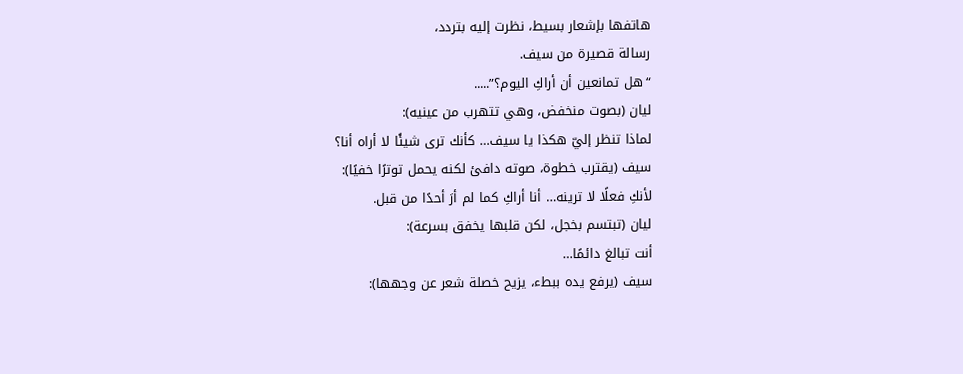هاتفها بإشعار بسيط، نظرت إليه بتردد،
رسالة قصيرة من سيف.
“هل تمانعين أن أراكِ اليوم؟”.....
ليان (بصوت منخفض، وهي تتهرب من عينيه):
لماذا تنظر إليّ هكذا يا سيف… كأنك ترى شيئًا لا أراه أنا؟
سيف (يقترب خطوة، صوته دافئ لكنه يحمل توترًا خفيًا):
لأنكِ فعلًا لا ترينه… أنا أراكِ كما لم أرَ أحدًا من قبل.
ليان (تبتسم بخجل، لكن قلبها يخفق بسرعة):
أنت تبالغ دائمًا…
سيف (يرفع يده ببطء، يزيح خصلة شعر عن وجهها):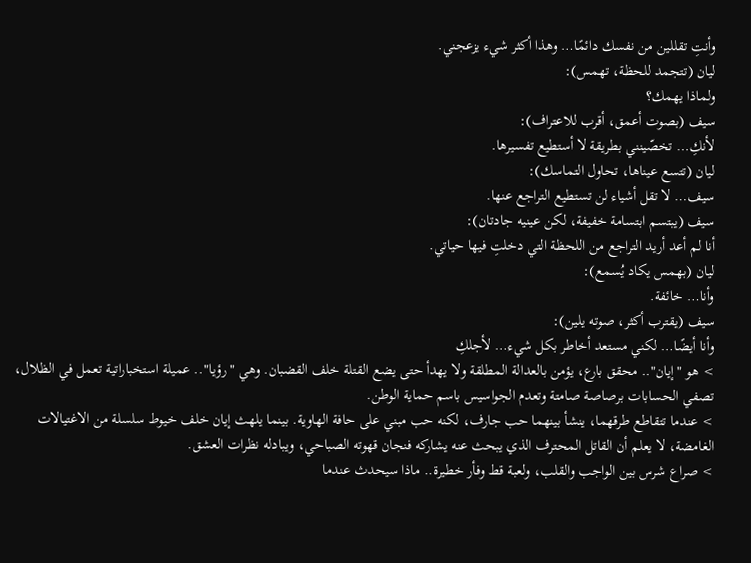وأنتِ تقللين من نفسك دائمًا… وهذا أكثر شيء يزعجني.
ليان (تتجمد للحظة، تهمس):
ولماذا يهمك؟
سيف (بصوت أعمق، أقرب للاعتراف):
لأنكِ… تخصّينني بطريقة لا أستطيع تفسيرها.
ليان (تتسع عيناها، تحاول التماسك):
سيف… لا تقل أشياء لن تستطيع التراجع عنها.
سيف (يبتسم ابتسامة خفيفة، لكن عينيه جادتان):
أنا لم أعد أريد التراجع من اللحظة التي دخلتِ فيها حياتي.
ليان (بهمس يكاد يُسمع):
وأنا… خائفة.
سيف (يقترب أكثر، صوته يلين):
وأنا أيضًا… لكني مستعد أخاطر بكل شيء… لأجلكِ
> هو "إيان".. محقق بارع، يؤمن بالعدالة المطلقة ولا يهدأ حتى يضع القتلة خلف القضبان. وهي "رؤيا".. عميلة استخباراتية تعمل في الظلال، تصفي الحسابات برصاصة صامتة وتعدم الجواسيس باسم حماية الوطن.
> عندما تتقاطع طرقهما، ينشأ بينهما حب جارف، لكنه حب مبني على حافة الهاوية. بينما يلهث إيان خلف خيوط سلسلة من الاغتيالات الغامضة، لا يعلم أن القاتل المحترف الذي يبحث عنه يشاركه فنجان قهوته الصباحي، ويبادله نظرات العشق.
> صراع شرس بين الواجب والقلب، ولعبة قط وفأر خطيرة.. ماذا سيحدث عندما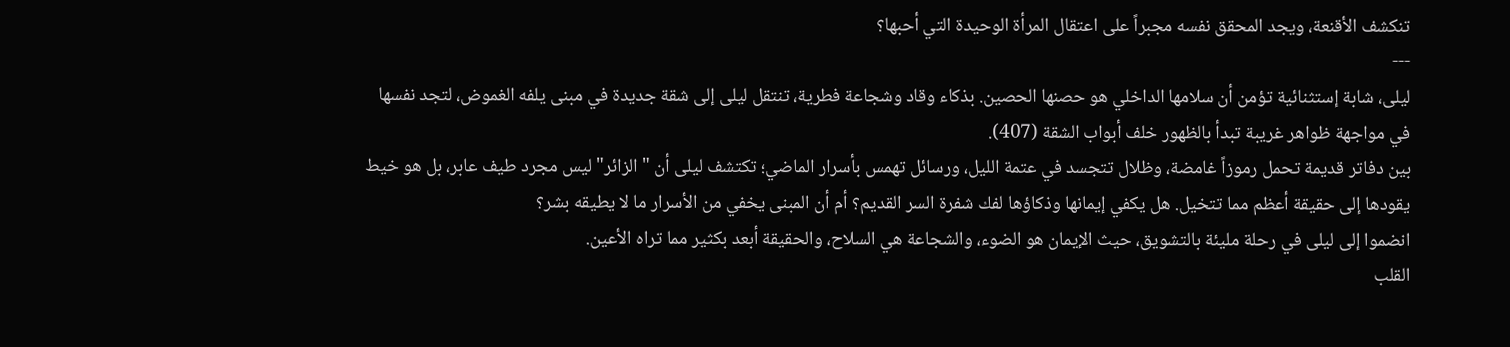تنكشف الأقنعة، ويجد المحقق نفسه مجبراً على اعتقال المرأة الوحيدة التي أحبها؟
---
ليلى، شابة إستثنائية تؤمن أن سلامها الداخلي هو حصنها الحصين. بذكاء وقاد وشجاعة فطرية، تنتقل ليلى إلى شقة جديدة في مبنى يلفه الغموض، لتجد نفسها في مواجهة ظواهر غريبة تبدأ بالظهور خلف أبواب الشقة (407).
بين دفاتر قديمة تحمل رموزاً غامضة، وظلال تتجسد في عتمة الليل، ورسائل تهمس بأسرار الماضي؛ تكتشف ليلى أن "الزائر" ليس مجرد طيف عابر، بل هو خيط يقودها إلى حقيقة أعظم مما تتخيل. هل يكفي إيمانها وذكاؤها لفك شفرة السر القديم؟ أم أن المبنى يخفي من الأسرار ما لا يطيقه بشر؟
انضموا إلى ليلى في رحلة مليئة بالتشويق، حيث الإيمان هو الضوء، والشجاعة هي السلاح، والحقيقة أبعد بكثير مما تراه الأعين.
القلب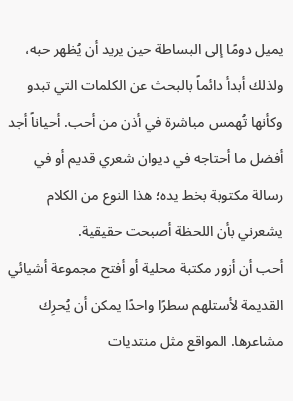يميل دومًا إلى البساطة حين يريد أن يُظهر حبه، ولذلك أبدأ دائماً بالبحث عن الكلمات التي تبدو وكأنها تُهمس مباشرة في أذن من أحب. أحياناً أجد أفضل ما أحتاجه في ديوان شعري قديم أو في رسالة مكتوبة بخط يده؛ هذا النوع من الكلام يشعرني بأن اللحظة أصبحت حقيقية.
أحب أن أزور مكتبة محلية أو أفتح مجموعة أشيائي القديمة لأستلهم سطرًا واحدًا يمكن أن يُحرِك مشاعرها. المواقع مثل منتديات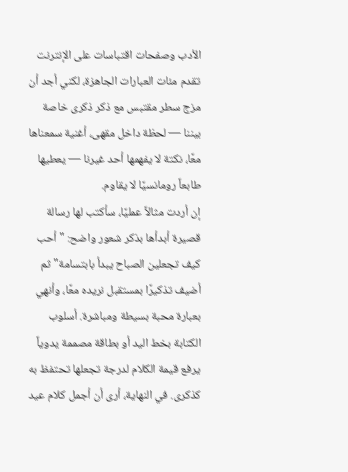الأدب وصفحات اقتباسات على الإنترنت تقدم مئات العبارات الجاهزة، لكني أجد أن مزج سطر مقتبس مع ذكر ذكرى خاصة بيننا — لحظة داخل مقهى، أغنية سمعناها معًا، نكتة لا يفهمها أحد غيرنا — يعطيها طابعاً رومانسيًا لا يقاوم.
إن أردت مثالاً عمليًا، سأكتب لها رسالة قصيرة أبدأها بذكر شعور واضح: "أحب كيف تجعلين الصباح يبدأ بابتسامة" ثم أضيف تذكيرًا بمستقبل نريده معًا، وأنهي بعبارة محبة بسيطة ومباشرة. أسلوب الكتابة بخط اليد أو بطاقة مصممة يدوياً يرفع قيمة الكلام لدرجة تجعلها تحتفظ به كذكرى. في النهاية، أرى أن أجمل كلام عيد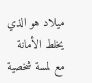ميلاد هو الذي يخلط الأمانة مع لمسة شخصية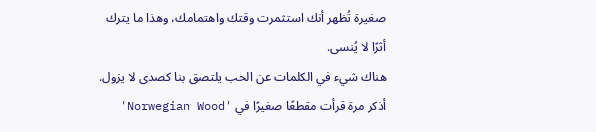صغيرة تُظهر أنك استثمرت وقتك واهتمامك، وهذا ما يترك أثرًا لا يُنسى.
هناك شيء في الكلمات عن الحب يلتصق بنا كصدى لا يزول. أذكر مرة قرأت مقطعًا صغيرًا في 'Norwegian Wood'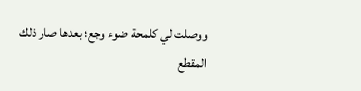ووصلت لي كلمحة ضوء وجع؛ بعدها صار ذلك المقطع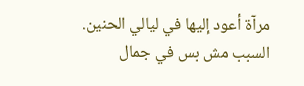مرآة أعود إليها في ليالي الحنين. السبب مش بس في جمال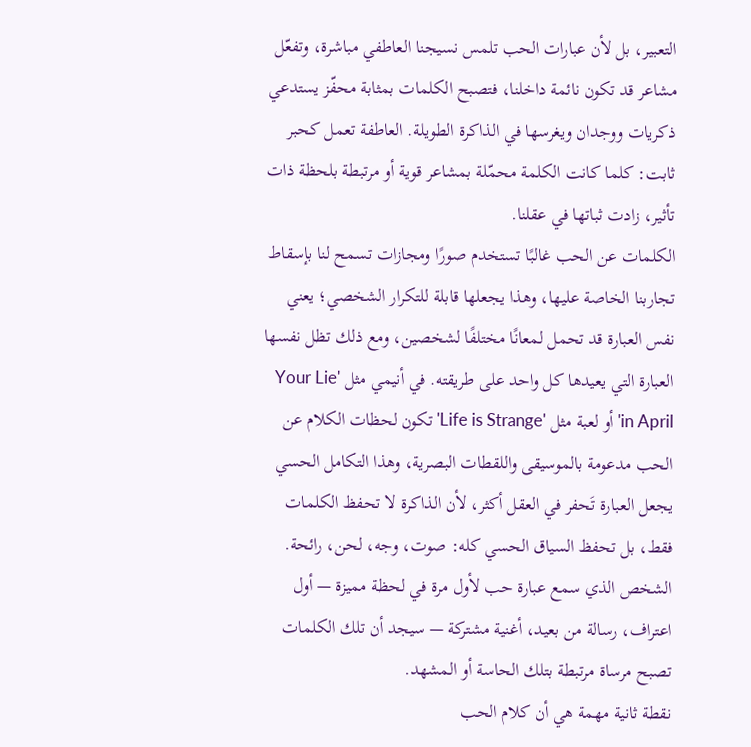التعبير، بل لأن عبارات الحب تلمس نسيجنا العاطفي مباشرة، وتفعّل مشاعر قد تكون نائمة داخلنا، فتصبح الكلمات بمثابة محفّز يستدعي ذكريات ووجدان ويغرسها في الذاكرة الطويلة. العاطفة تعمل كحبر ثابت: كلما كانت الكلمة محمّلة بمشاعر قوية أو مرتبطة بلحظة ذات تأثير، زادت ثباتها في عقلنا.
الكلمات عن الحب غالبًا تستخدم صورًا ومجازات تسمح لنا بإسقاط تجاربنا الخاصة عليها، وهذا يجعلها قابلة للتكرار الشخصي؛ يعني نفس العبارة قد تحمل لمعانًا مختلفًا لشخصين، ومع ذلك تظل نفسها العبارة التي يعيدها كل واحد على طريقته. في أنيمي مثل 'Your Lie in April' أو لعبة مثل 'Life is Strange' تكون لحظات الكلام عن الحب مدعومة بالموسيقى واللقطات البصرية، وهذا التكامل الحسي يجعل العبارة تَحفر في العقل أكثر، لأن الذاكرة لا تحفظ الكلمات فقط، بل تحفظ السياق الحسي كله: صوت، وجه، لحن، رائحة. الشخص الذي سمع عبارة حب لأول مرة في لحظة مميزة — أول اعتراف، رسالة من بعيد، أغنية مشتركة — سيجد أن تلك الكلمات تصبح مرساة مرتبطة بتلك الحاسة أو المشهد.
نقطة ثانية مهمة هي أن كلام الحب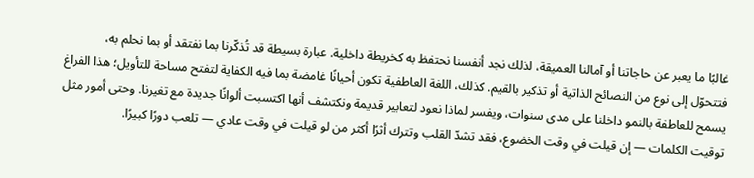غالبًا ما يعبر عن حاجاتنا أو آمالنا العميقة، لذلك نجد أنفسنا نحتفظ به كخريطة داخلية. عبارة بسيطة قد تُذكّرنا بما نفتقد أو بما نحلم به، فتتحوّل إلى نوع من النصائح الذاتية أو تذكير بالقيم. كذلك، اللغة العاطفية تكون أحيانًا غامضة بما فيه الكفاية لتفتح مساحة للتأويل؛ هذا الفراغ يسمح للعاطفة بالنمو داخلنا على مدى سنوات، ويفسر لماذا نعود لتعابير قديمة ونكتشف أنها اكتسبت ألوانًا جديدة مع تغيرنا. وحتى أمور مثل توقيت الكلمات — إن قيلت في وقت الخضوع، فقد تشدّ القلب وتترك أثرًا أكثر من لو قيلت في وقت عادي — تلعب دورًا كبيرًا.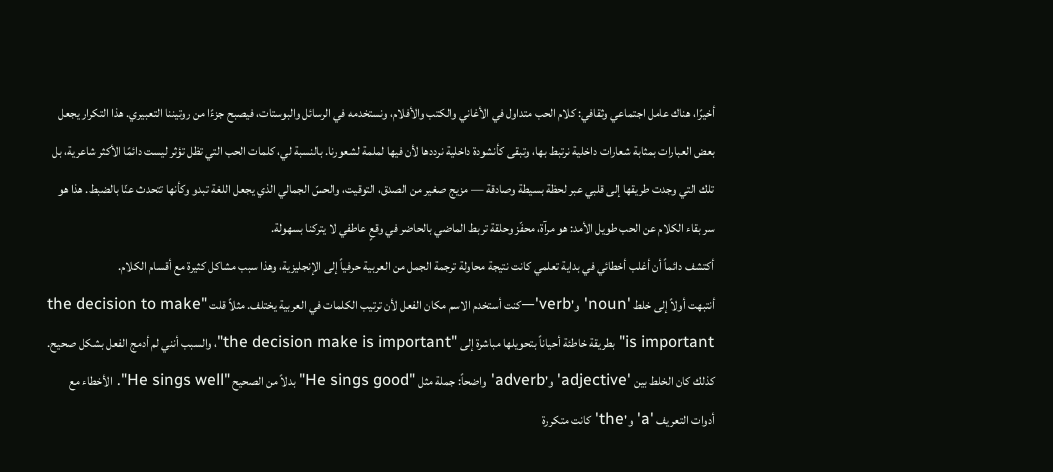أخيرًا، هناك عامل اجتماعي وثقافي: كلام الحب متداول في الأغاني والكتب والأفلام، ونستخدمه في الرسائل والبوستات، فيصبح جزءًا من روتيننا التعبيري. هذا التكرار يجعل بعض العبارات بمثابة شعارات داخلية نرتبط بها، وتبقى كأنشودة داخلية نرددها لأن فيها لملمة لشعورنا. بالنسبة لي، كلمات الحب التي تظل تؤثر ليست دائمًا الأكثر شاعرية، بل تلك التي وجدت طريقها إلى قلبي عبر لحظة بسيطة وصادقة — مزيج صغير من الصدق، التوقيت، والحسّ الجمالي الذي يجعل اللغة تبدو وكأنها تتحدث عنّا بالضبط. هذا هو سر بقاء الكلام عن الحب طويل الأمد: هو مرآة، محفّز وحلقة تربط الماضي بالحاضر في وقعٍ عاطفي لا يتركنا بسهولة.
أكتشف دائماً أن أغلب أخطائي في بداية تعلمي كانت نتيجة محاولة ترجمة الجمل من العربية حرفياً إلى الإنجليزية، وهذا سبب مشاكل كثيرة مع أقسام الكلام.
أنتبهت أولاً إلى خلط 'noun' و'verb'—كنت أستخدم الاسم مكان الفعل لأن ترتيب الكلمات في العربية يختلف. مثلاً قلت "the decision to make is important" بطريقة خاطئة أحياناً بتحويلها مباشرة إلى "the decision make is important"، والسبب أنني لم أدمج الفعل بشكل صحيح. كذلك كان الخلط بين 'adjective' و'adverb' واضحاً: جملة مثل "He sings good" بدلاً من الصحيح "He sings well". الأخطاء مع أدوات التعريف 'a' و'the' كانت متكررة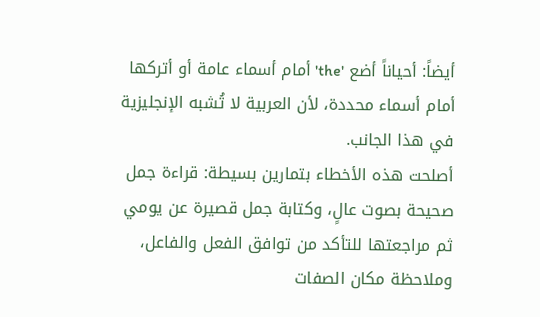أيضاً: أحياناً أضع 'the' أمام أسماء عامة أو أتركها أمام أسماء محددة، لأن العربية لا تُشبه الإنجليزية في هذا الجانب.
أصلحت هذه الأخطاء بتمارين بسيطة: قراءة جمل صحيحة بصوت عالٍ، وكتابة جمل قصيرة عن يومي ثم مراجعتها للتأكد من توافق الفعل والفاعل، وملاحظة مكان الصفات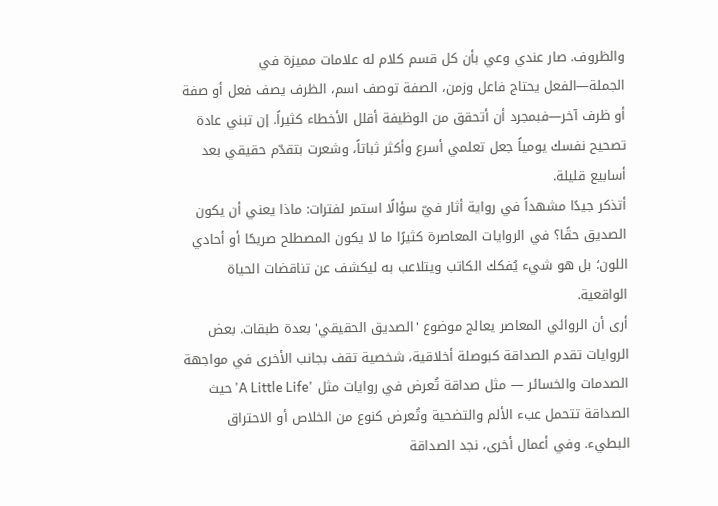والظروف. صار عندي وعي بأن كل قسم كلام له علامات مميزة في الجملة—الفعل يحتاج فاعل وزمن، الصفة توصف اسم، الظرف يصف فعل أو صفة أو ظرف آخر—فبمجرد أن أتحقق من الوظيفة أقلل الأخطاء كثيراً. إن تبني عادة تصحيح نفسك يومياً جعل تعلمي أسرع وأكثر ثباتاً، وشعرت بتقدّم حقيقي بعد أسابيع قليلة.
أتذكر جيدًا مشهداً في رواية أثار فيّ سؤالًا استمر لفترات: ماذا يعني أن يكون الصديق حقًا؟ في الروايات المعاصرة كثيرًا ما لا يكون المصطلح صريحًا أو أحادي اللون؛ بل هو شيء يُفكك الكاتب ويتلاعب به ليكشف عن تناقضات الحياة الواقعية.
أرى أن الروائي المعاصر يعالج موضوع 'الصديق الحقيقي' بعدة طبقات. بعض الروايات تقدم الصداقة كبوصلة أخلاقية، شخصية تقف بجانب الأخرى في مواجهة الصدمات والخسائر — مثل صداقة تُعرض في روايات مثل 'A Little Life' حيث الصداقة تتحمل عبء الألم والتضحية وتُعرض كنوع من الخلاص أو الاحتراق البطيء. وفي أعمال أخرى، نجد الصداقة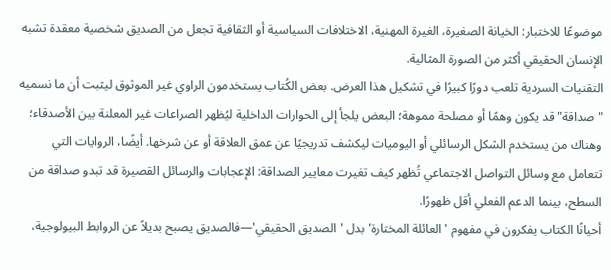موضوعًا للاختبار: الخيانة الصغيرة، الغيرة المهنية، الاختلافات السياسية أو الثقافية تجعل من الصديق شخصية معقدة تشبه الإنسان الحقيقي أكثر من الصورة المثالية.
التقنيات السردية تلعب دورًا كبيرًا في تشكيل هذا العرض. بعض الكُتاب يستخدمون الراوي غير الموثوق ليثبت أن ما نسميه "صداقة" قد يكون وهمًا أو مصلحة مموهة؛ البعض يلجأ إلى الحوارات الداخلية ليُظهر الصراعات غير المعلنة بين الأصدقاء؛ وهناك من يستخدم الشكل الرسائلي أو اليوميات ليكشف تدريجيًا عن عمق العلاقة أو عن شرخها. أيضًا، الروايات التي تتعامل مع وسائل التواصل الاجتماعي تُظهر كيف تغيرت معايير الصداقة: الإعجابات والرسائل القصيرة قد تبدو صداقة من السطح، بينما الدعم الفعلي أقل ظهورًا.
أحيانًا الكتاب يفكرون في مفهوم 'العائلة المختارة' بدل 'الصديق الحقيقي'—فالصديق يصبح بديلاً عن الروابط البيولوجية،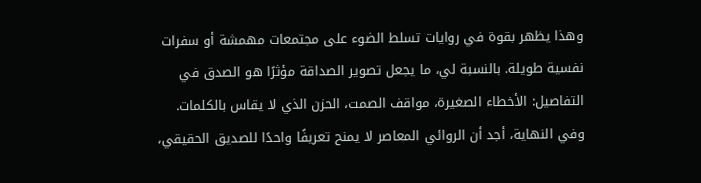وهذا يظهر بقوة في روايات تسلط الضوء على مجتمعات مهمشة أو سفرات نفسية طويلة. بالنسبة لي، ما يجعل تصوير الصداقة مؤثرًا هو الصدق في التفاصيل: الأخطاء الصغيرة، مواقف الصمت، الحزن الذي لا يقاس بالكلمات. وفي النهاية، أجد أن الروائي المعاصر لا يمنح تعريفًا واحدًا للصديق الحقيقي،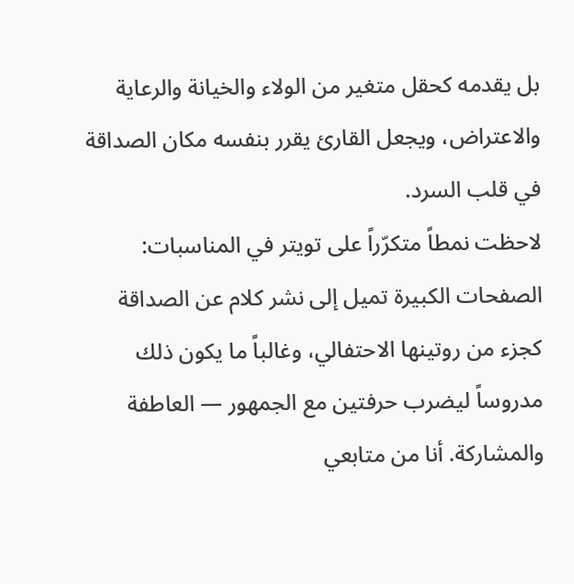بل يقدمه كحقل متغير من الولاء والخيانة والرعاية والاعتراض، ويجعل القارئ يقرر بنفسه مكان الصداقة في قلب السرد.
لاحظت نمطاً متكرّراً على تويتر في المناسبات: الصفحات الكبيرة تميل إلى نشر كلام عن الصداقة كجزء من روتينها الاحتفالي، وغالباً ما يكون ذلك مدروساً ليضرب حرفتين مع الجمهور — العاطفة والمشاركة. أنا من متابعي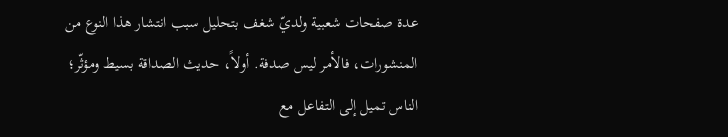عدة صفحات شعبية ولديّ شغف بتحليل سبب انتشار هذا النوع من المنشورات، فالأمر ليس صدفة. أولاً، حديث الصداقة بسيط ومؤثّر؛ الناس تميل إلى التفاعل مع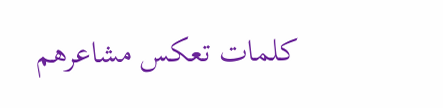كلمات تعكس مشاعرهم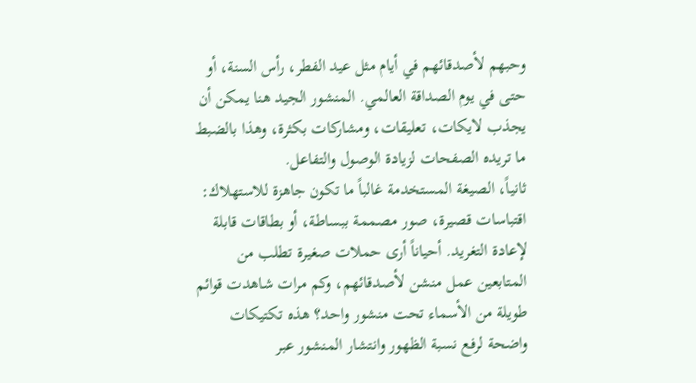وحبهم لأصدقائهم في أيام مثل عيد الفطر، رأس السنة، أو حتى في يوم الصداقة العالمي. المنشور الجيد هنا يمكن أن يجذب لايكات، تعليقات، ومشاركات بكثرة، وهذا بالضبط ما تريده الصفحات لزيادة الوصول والتفاعل.
ثانياً، الصيغة المستخدمة غالباً ما تكون جاهزة للاستهلاك: اقتباسات قصيرة، صور مصممة ببساطة، أو بطاقات قابلة لإعادة التغريد. أحياناً أرى حملات صغيرة تطلب من المتابعين عمل منشن لأصدقائهم، وكم مرات شاهدت قوائم طويلة من الأسماء تحت منشور واحد؟ هذه تكتيكات واضحة لرفع نسبة الظهور وانتشار المنشور عبر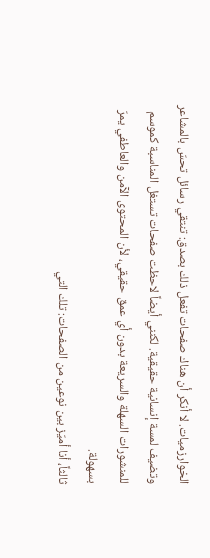الخوارزميات. لا أنكر أن هناك صفحات تفعل ذلك بصدق: تنتقي رسائل تحسّ بالمشاعر وتضيف لمسة إنسانية حقيقية. لكنني أيضاً لاحظت صفحات تستغل المناسبة كموسم للمنشورات السهلة والسريعة بدون أي عمق حقيقي، لأن المحتوى الآمن والعاطفي يمرّ بسهولة.
ثالثاً، أنا أميّز بين نوعين من الصفحات: تلك التي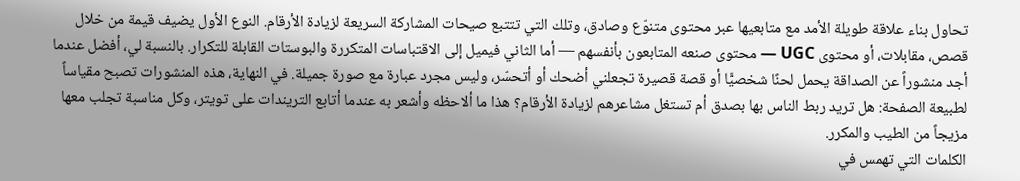تحاول بناء علاقة طويلة الأمد مع متابعيها عبر محتوى متنوّع وصادق، وتلك التي تتتبع صيحات المشاركة السريعة لزيادة الأرقام. النوع الأول يضيف قيمة من خلال قصص، مقابلات، أو محتوى UGC — محتوى صنعه المتابعون بأنفسهم — أما الثاني فيميل إلى الاقتباسات المتكررة والبوستات القابلة للتكرار. بالنسبة لي، أفضل عندما أجد منشوراً عن الصداقة يحمل لحنًا شخصيًّا أو قصة قصيرة تجعلني أضحك أو أتحسّر، وليس مجرد عبارة مع صورة جميلة. في النهاية، هذه المنشورات تصبح مقياساً لطبيعة الصفحة: هل تريد ربط الناس بها بصدق أم تستغل مشاعرهم لزيادة الأرقام؟ هذا ما ألاحظه وأشعر به عندما أتابع التريندات على تويتر، وكل مناسبة تجلب معها مزيجاً من الطيب والمكرر.
الكلمات التي تهمس في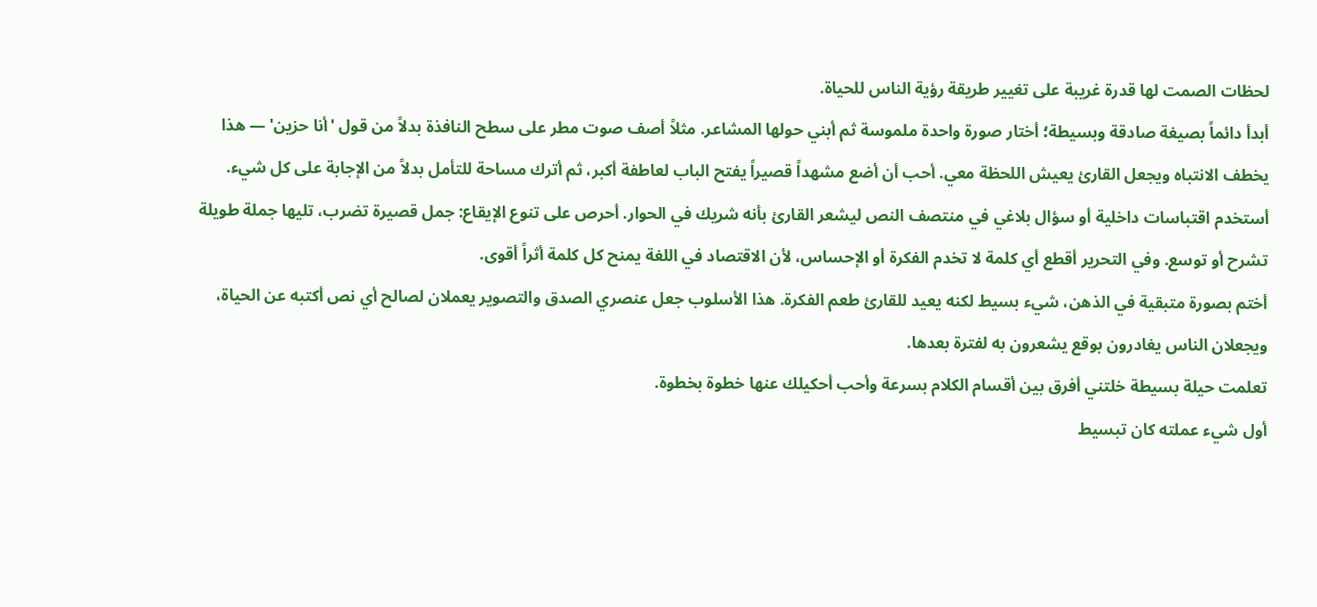لحظات الصمت لها قدرة غريبة على تغيير طريقة رؤية الناس للحياة.
أبدأ دائماً بصيغة صادقة وبسيطة؛ أختار صورة واحدة ملموسة ثم أبني حولها المشاعر. مثلاً أصف صوت مطر على سطح النافذة بدلاً من قول 'أنا حزين' — هذا يخطف الانتباه ويجعل القارئ يعيش اللحظة معي. أحب أن أضع مشهداً قصيراً يفتح الباب لعاطفة أكبر، ثم أترك مساحة للتأمل بدلاً من الإجابة على كل شيء.
أستخدم اقتباسات داخلية أو سؤال بلاغي في منتصف النص ليشعر القارئ بأنه شريك في الحوار. أحرص على تنوع الإيقاع: جمل قصيرة تضرب، تليها جملة طويلة تشرح أو توسع. وفي التحرير أقطع أي كلمة لا تخدم الفكرة أو الإحساس، لأن الاقتصاد في اللغة يمنح كل كلمة أثراً أقوى.
أختم بصورة متبقية في الذهن، شيء بسيط لكنه يعيد للقارئ طعم الفكرة. هذا الأسلوب جعل عنصري الصدق والتصوير يعملان لصالح أي نص أكتبه عن الحياة، ويجعلان الناس يغادرون بوقع يشعرون به لفترة بعدها.
تعلمت حيلة بسيطة خلتني أفرق بين أقسام الكلام بسرعة وأحب أحكيلك عنها خطوة بخطوة.
أول شيء عملته كان تبسيط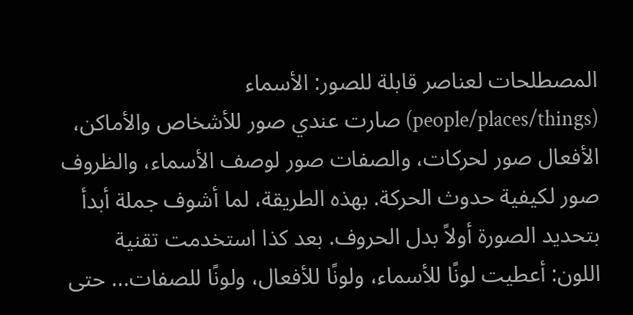المصطلحات لعناصر قابلة للصور: الأسماء (people/places/things) صارت عندي صور للأشخاص والأماكن، الأفعال صور لحركات، والصفات صور لوصف الأسماء، والظروف صور لكيفية حدوث الحركة. بهذه الطريقة، لما أشوف جملة أبدأ بتحديد الصورة أولاً بدل الحروف. بعد كذا استخدمت تقنية اللون: أعطيت لونًا للأسماء، ولونًا للأفعال، ولونًا للصفات... حتى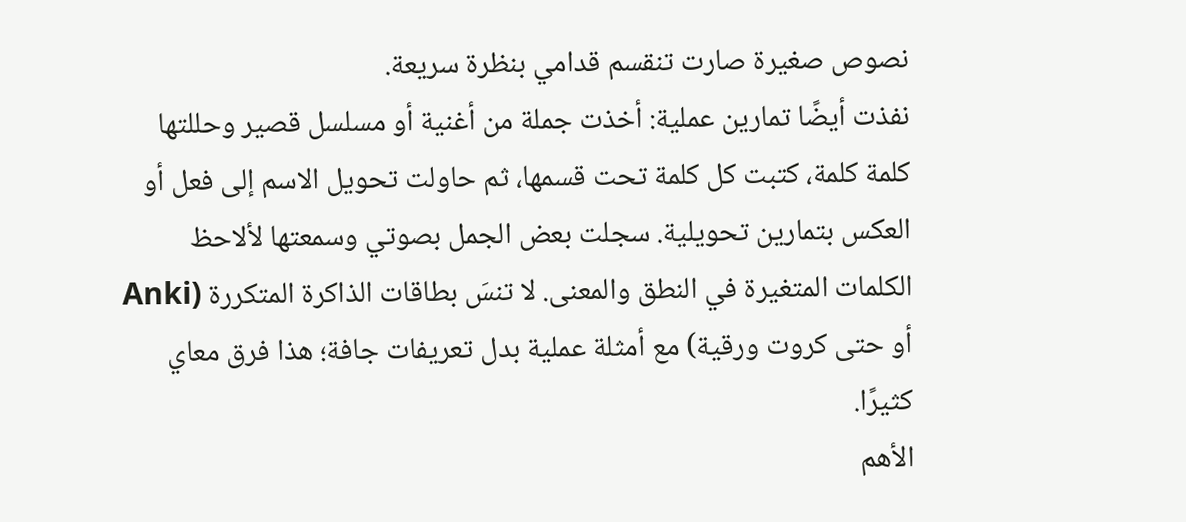نصوص صغيرة صارت تنقسم قدامي بنظرة سريعة.
نفذت أيضًا تمارين عملية: أخذت جملة من أغنية أو مسلسل قصير وحللتها كلمة كلمة، كتبت كل كلمة تحت قسمها، ثم حاولت تحويل الاسم إلى فعل أو العكس بتمارين تحويلية. سجلت بعض الجمل بصوتي وسمعتها لألاحظ الكلمات المتغيرة في النطق والمعنى. لا تنسَ بطاقات الذاكرة المتكررة (Anki أو حتى كروت ورقية) مع أمثلة عملية بدل تعريفات جافة؛ هذا فرق معاي كثيرًا.
الأهم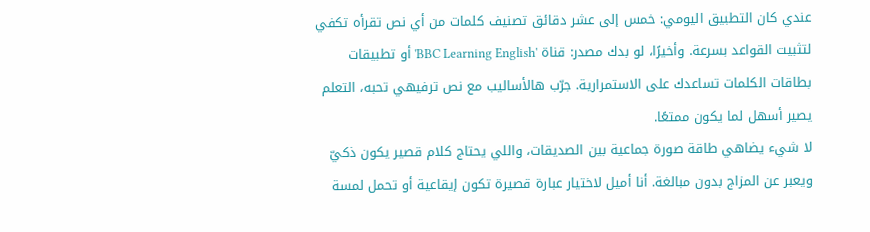عندي كان التطبيق اليومي: خمس إلى عشر دقائق تصنيف كلمات من أي نص تقرأه تكفي لتثبيت القواعد بسرعة. وأخيرًا، لو بدك مصدر: قناة 'BBC Learning English' أو تطبيقات بطاقات الكلمات تساعدك على الاستمرارية. جرّب هالأساليب مع نص ترفيهي تحبه، التعلم يصير أسهل لما يكون ممتعًا.
لا شيء يضاهي طاقة صورة جماعية بين الصديقات، واللي يحتاج كلام قصير يكون ذكيّ ويعبر عن المزاج بدون مبالغة. أنا أميل لاختيار عبارة قصيرة تكون إيقاعية أو تحمل لمسة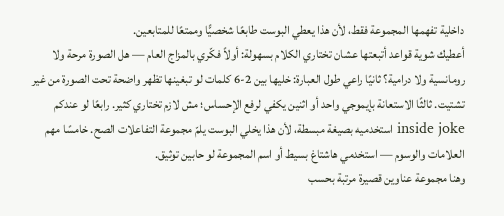داخلية تفهمها المجموعة فقط، لأن هذا يعطي البوست طابعًا شخصيًّا وممتعًا للمتابعين.
أعطيك شوية قواعد أتبعتها عشان تختاري الكلام بسهولة: أولاً فكّري بالمزاج العام — هل الصورة مرحة ولا رومانسية ولا درامية؟ ثانيًا راعي طول العبارة: خليها بين 2-6 كلمات لو تبغينها تظهر واضحة تحت الصورة من غير تشتيت. ثالثًا الاستعانة بإيموجي واحد أو اثنين يكفي لرفع الإحساس؛ مش لازم تختاري كثير. رابعًا لو عندكم inside joke استخدميه بصيغة مبسطة، لأن هذا يخلي البوست يلمّ مجموعة التفاعلات الصح. خامسًا مهم العلامات والوسوم — استخدمي هاشتاغ بسيط أو اسم المجموعة لو حابين توثيق.
وهنا مجموعة عناوين قصيرة مرتبة بحسب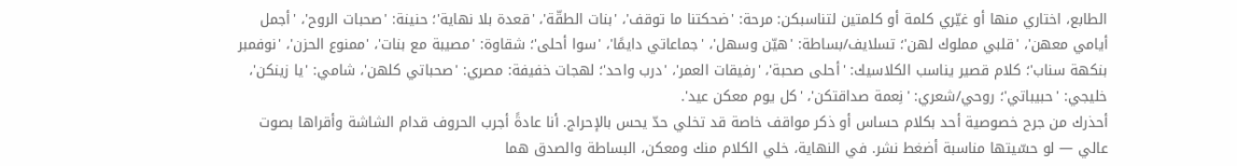الطابع، اختاري منها أو غيّري كلمة أو كلمتين لتناسبكن: مرحة: 'ضحكتنا ما توقف'، 'بنات الطقّة'، 'قعدة بلا نهاية'؛ حنينة: 'صحبات الروح'، 'أجمل أيامي معهن'، 'قلبي مملوك لهن'؛ تسلايف/بساطة: 'هيّن وسهل'، 'جماعاتي دايمًا'، 'سوا أحلى'؛ شقاوة: 'مصيبة مع بنات'، 'ممنوع الحزن'، 'نوفمبر بنكهة سناب'؛ كلام قصير يناسب الكلاسيك: 'أحلى صحبة'، 'رفيقات العمر'، 'درب واحد'؛ لهجات خفيفة: مصري: 'صحباتي كلهن'، شامي: 'يا زينكن'، خليجي: 'حبيباتي'؛ روحي/شعري: 'نِعمة صداقتكن'، 'كل يوم معكن عيد'.
أحذرك من جرح خصوصية أحد بكلام حساس أو ذكر مواقف خاصة قد تخلي حدّ يحس بالإحراج. أنا عادةً أجرب الحروف قدام الشاشة وأقراها بصوت عالي — لو حسّيتها مناسبة أضغط نشر. في النهاية، خلي الكلام منك ومعكن، البساطة والصدق هما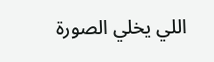اللي يخلي الصورة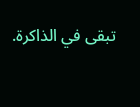تبقى في الذاكرة.